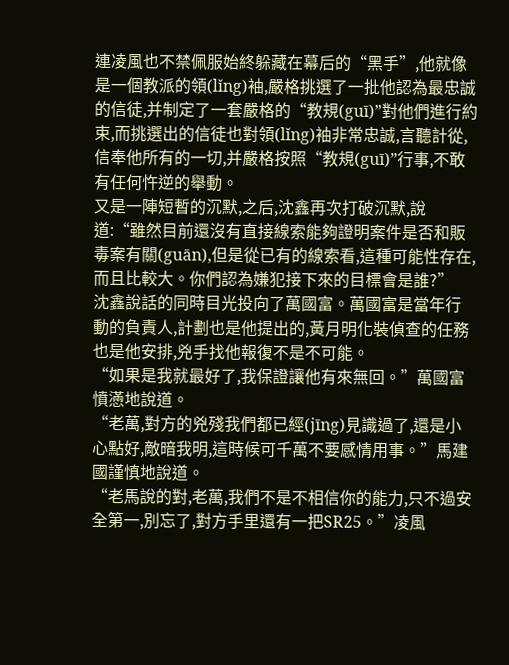連凌風也不禁佩服始終躲藏在幕后的“黑手”,他就像是一個教派的領(lǐng)袖,嚴格挑選了一批他認為最忠誠的信徒,并制定了一套嚴格的“教規(guī)”對他們進行約束,而挑選出的信徒也對領(lǐng)袖非常忠誠,言聽計從,信奉他所有的一切,并嚴格按照“教規(guī)”行事,不敢有任何忤逆的舉動。
又是一陣短暫的沉默,之后,沈鑫再次打破沉默,說道:“雖然目前還沒有直接線索能夠證明案件是否和販毒案有關(guān),但是從已有的線索看,這種可能性存在,而且比較大。你們認為嫌犯接下來的目標會是誰?”
沈鑫說話的同時目光投向了萬國富。萬國富是當年行動的負責人,計劃也是他提出的,黃月明化裝偵查的任務也是他安排,兇手找他報復不是不可能。
“如果是我就最好了,我保證讓他有來無回。”萬國富憤懣地說道。
“老萬,對方的兇殘我們都已經(jīng)見識過了,還是小心點好,敵暗我明,這時候可千萬不要感情用事。”馬建國謹慎地說道。
“老馬說的對,老萬,我們不是不相信你的能力,只不過安全第一,別忘了,對方手里還有一把SR25。”凌風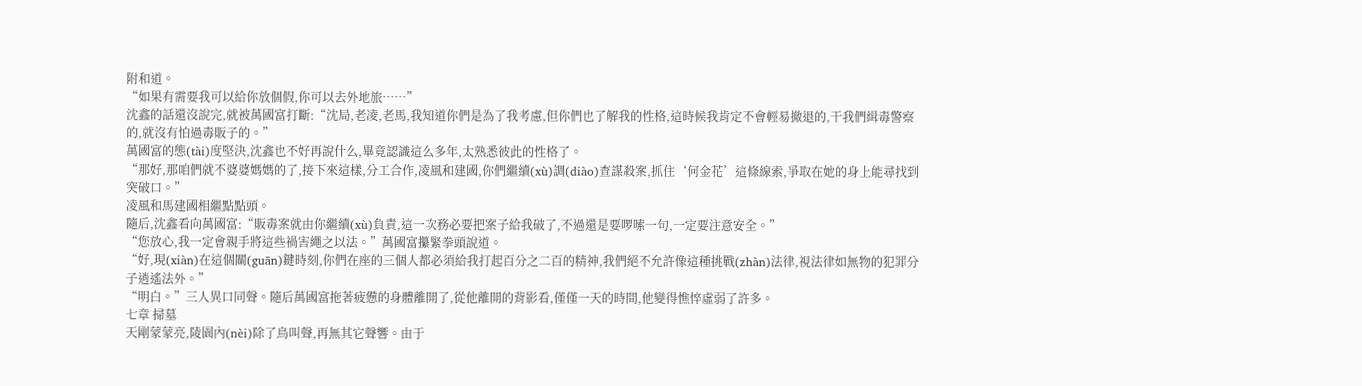附和道。
“如果有需要我可以給你放個假,你可以去外地旅……”
沈鑫的話還沒說完,就被萬國富打斷:“沈局,老凌,老馬,我知道你們是為了我考慮,但你們也了解我的性格,這時候我肯定不會輕易撤退的,干我們緝毒警察的,就沒有怕過毒販子的。”
萬國富的態(tài)度堅決,沈鑫也不好再說什么,畢竟認識這么多年,太熟悉彼此的性格了。
“那好,那咱們就不婆婆媽媽的了,接下來這樣,分工合作,凌風和建國,你們繼續(xù)調(diào)查謀殺案,抓住‘何金花’這條線索,爭取在她的身上能尋找到突破口。”
凌風和馬建國相繼點點頭。
隨后,沈鑫看向萬國富:“販毒案就由你繼續(xù)負責,這一次務必要把案子給我破了,不過還是要啰嗦一句,一定要注意安全。”
“您放心,我一定會親手將這些禍害繩之以法。”萬國富攥緊拳頭說道。
“好,現(xiàn)在這個關(guān)鍵時刻,你們在座的三個人都必須給我打起百分之二百的精神,我們絕不允許像這種挑戰(zhàn)法律,視法律如無物的犯罪分子逍遙法外。”
“明白。”三人異口同聲。隨后萬國富拖著疲憊的身體離開了,從他離開的背影看,僅僅一天的時間,他變得憔悴虛弱了許多。
七章 掃墓
天剛蒙蒙亮,陵園內(nèi)除了鳥叫聲,再無其它聲響。由于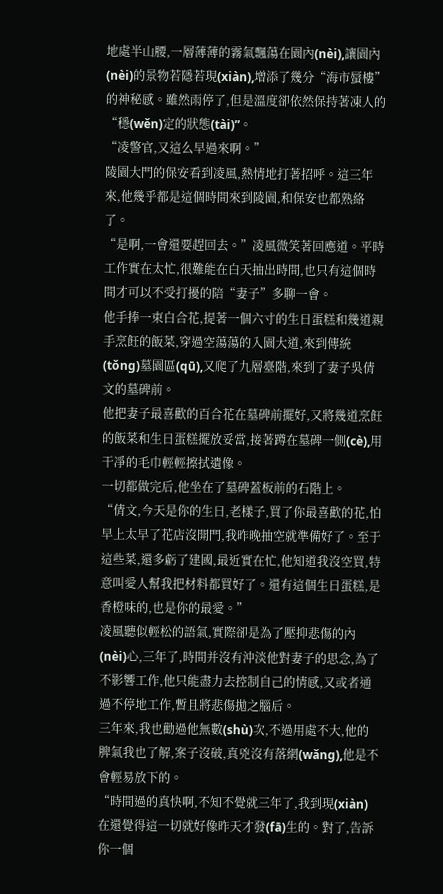地處半山腰,一層薄薄的霧氣飄蕩在園內(nèi),讓園內(nèi)的景物若隱若現(xiàn),增添了幾分“海市蜃樓”的神秘感。雖然雨停了,但是溫度卻依然保持著凍人的“穩(wěn)定的狀態(tài)”。
“凌警官,又這么早過來啊。”
陵園大門的保安看到凌風,熱情地打著招呼。這三年來,他幾乎都是這個時間來到陵園,和保安也都熟絡了。
“是啊,一會還要趕回去。”凌風微笑著回應道。平時工作實在太忙,很難能在白天抽出時間,也只有這個時間才可以不受打擾的陪“妻子”多聊一會。
他手捧一束白合花,提著一個六寸的生日蛋糕和幾道親手烹飪的飯菜,穿過空蕩蕩的入園大道,來到傳統(tǒng)墓園區(qū),又爬了九層臺階,來到了妻子吳倩文的墓碑前。
他把妻子最喜歡的百合花在墓碑前擺好,又將幾道烹飪的飯菜和生日蛋糕擺放妥當,接著蹲在墓碑一側(cè),用干凈的毛巾輕輕擦拭遺像。
一切都做完后,他坐在了墓碑蓋板前的石階上。
“倩文,今天是你的生日,老樣子,買了你最喜歡的花,怕早上太早了花店沒開門,我昨晚抽空就準備好了。至于這些菜,還多虧了建國,最近實在忙,他知道我沒空買,特意叫愛人幫我把材料都買好了。還有這個生日蛋糕,是香橙味的,也是你的最愛。”
凌風聽似輕松的語氣,實際卻是為了壓抑悲傷的內(nèi)心,三年了,時間并沒有沖淡他對妻子的思念,為了不影響工作,他只能盡力去控制自己的情感,又或者通過不停地工作,暫且將悲傷拋之腦后。
三年來,我也勸過他無數(shù)次,不過用處不大,他的脾氣我也了解,案子沒破,真兇沒有落網(wǎng),他是不會輕易放下的。
“時間過的真快啊,不知不覺就三年了,我到現(xiàn)在還覺得這一切就好像昨天才發(fā)生的。對了,告訴你一個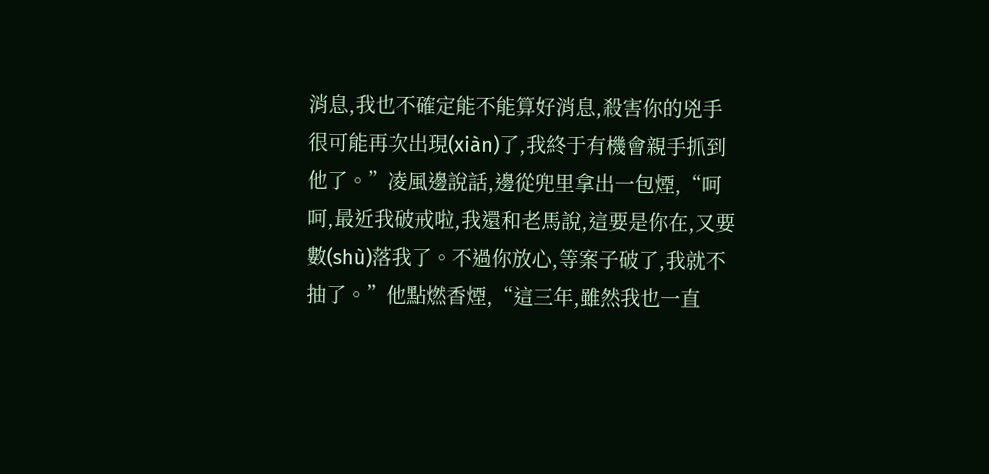消息,我也不確定能不能算好消息,殺害你的兇手很可能再次出現(xiàn)了,我終于有機會親手抓到他了。”凌風邊說話,邊從兜里拿出一包煙,“呵呵,最近我破戒啦,我還和老馬說,這要是你在,又要數(shù)落我了。不過你放心,等案子破了,我就不抽了。”他點燃香煙,“這三年,雖然我也一直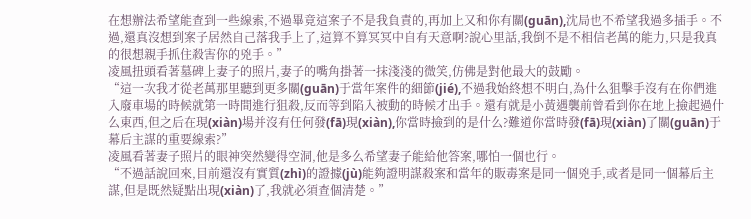在想辦法希望能查到一些線索,不過畢竟這案子不是我負責的,再加上又和你有關(guān),沈局也不希望我過多插手。不過,還真沒想到案子居然自己落我手上了,這算不算冥冥中自有天意啊?說心里話,我倒不是不相信老萬的能力,只是我真的很想親手抓住殺害你的兇手。”
凌風扭頭看著墓碑上妻子的照片,妻子的嘴角掛著一抹淺淺的微笑,仿佛是對他最大的鼓勵。
“這一次我才從老萬那里聽到更多關(guān)于當年案件的細節(jié),不過我始終想不明白,為什么狙擊手沒有在你們進入廢車場的時候就第一時間進行狙殺,反而等到陷入被動的時候才出手。還有就是小黃遇襲前曾看到你在地上撿起過什么東西,但之后在現(xiàn)場并沒有任何發(fā)現(xiàn),你當時撿到的是什么?難道你當時發(fā)現(xiàn)了關(guān)于幕后主謀的重要線索?”
凌風看著妻子照片的眼神突然變得空洞,他是多么希望妻子能給他答案,哪怕一個也行。
“不過話說回來,目前還沒有實質(zhì)的證據(jù)能夠證明謀殺案和當年的販毒案是同一個兇手,或者是同一個幕后主謀,但是既然疑點出現(xiàn)了,我就必須查個清楚。”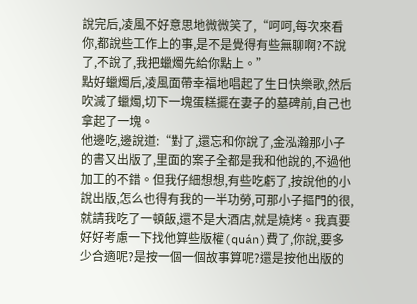說完后,凌風不好意思地微微笑了,“呵呵,每次來看你,都說些工作上的事,是不是覺得有些無聊啊?不說了,不說了,我把蠟燭先給你點上。”
點好蠟燭后,凌風面帶幸福地唱起了生日快樂歌,然后吹滅了蠟燭,切下一塊蛋糕擺在妻子的墓碑前,自己也拿起了一塊。
他邊吃,邊說道:“對了,還忘和你說了,金泓瀚那小子的書又出版了,里面的案子全都是我和他說的,不過他加工的不錯。但我仔細想想,有些吃虧了,按說他的小說出版,怎么也得有我的一半功勞,可那小子摳門的很,就請我吃了一頓飯,還不是大酒店,就是燒烤。我真要好好考慮一下找他算些版權(quán)費了,你說,要多少合適呢?是按一個一個故事算呢?還是按他出版的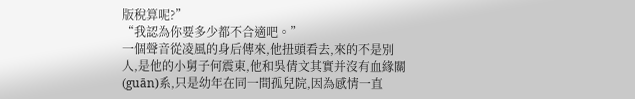版稅算呢?”
“我認為你要多少都不合適吧。”
一個聲音從凌風的身后傳來,他扭頭看去,來的不是別人,是他的小舅子何震東,他和吳倩文其實并沒有血緣關(guān)系,只是幼年在同一間孤兒院,因為感情一直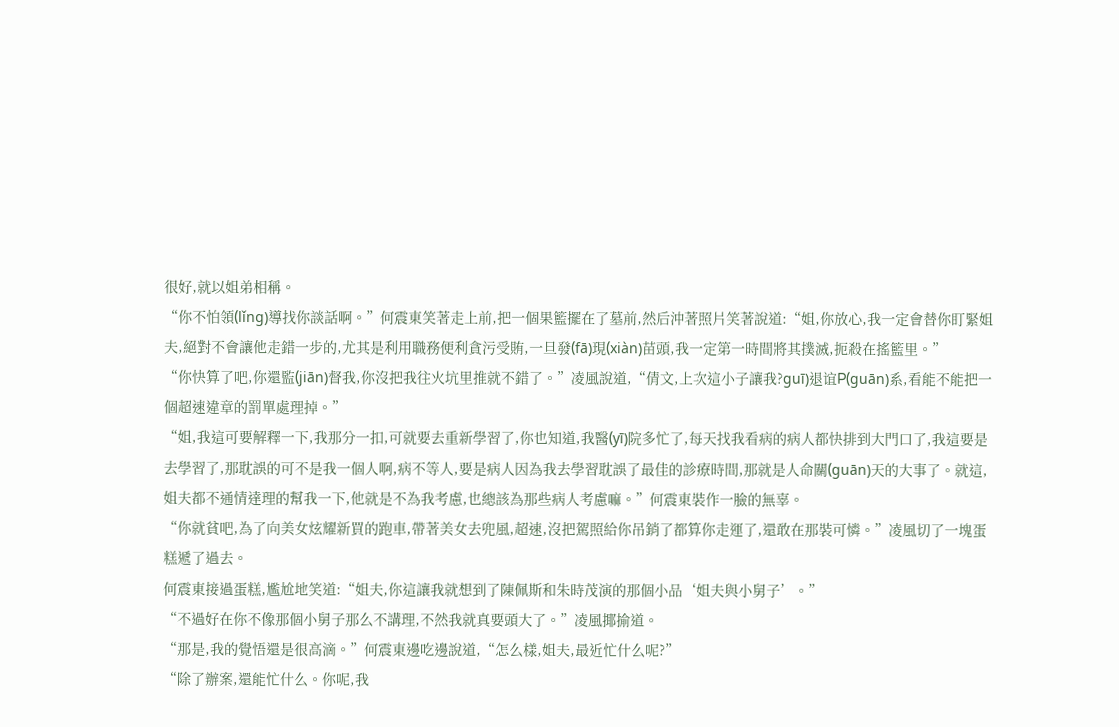很好,就以姐弟相稱。
“你不怕領(lǐng)導找你談話啊。”何震東笑著走上前,把一個果籃擺在了墓前,然后沖著照片笑著說道:“姐,你放心,我一定會替你盯緊姐夫,絕對不會讓他走錯一步的,尤其是利用職務便利貪污受賄,一旦發(fā)現(xiàn)苗頭,我一定第一時間將其撲滅,扼殺在搖籃里。”
“你快算了吧,你還監(jiān)督我,你沒把我往火坑里推就不錯了。”凌風說道,“倩文,上次這小子讓我?guī)退谊P(guān)系,看能不能把一個超速違章的罰單處理掉。”
“姐,我這可要解釋一下,我那分一扣,可就要去重新學習了,你也知道,我醫(yī)院多忙了,每天找我看病的病人都快排到大門口了,我這要是去學習了,那耽誤的可不是我一個人啊,病不等人,要是病人因為我去學習耽誤了最佳的診療時間,那就是人命關(guān)天的大事了。就這,姐夫都不通情達理的幫我一下,他就是不為我考慮,也總該為那些病人考慮嘛。”何震東裝作一臉的無辜。
“你就貧吧,為了向美女炫耀新買的跑車,帶著美女去兜風,超速,沒把駕照給你吊銷了都算你走運了,還敢在那裝可憐。”凌風切了一塊蛋糕遞了過去。
何震東接過蛋糕,尷尬地笑道:“姐夫,你這讓我就想到了陳佩斯和朱時茂演的那個小品‘姐夫與小舅子’。”
“不過好在你不像那個小舅子那么不講理,不然我就真要頭大了。”凌風揶揄道。
“那是,我的覺悟還是很高滴。”何震東邊吃邊說道,“怎么樣,姐夫,最近忙什么呢?”
“除了辦案,還能忙什么。你呢,我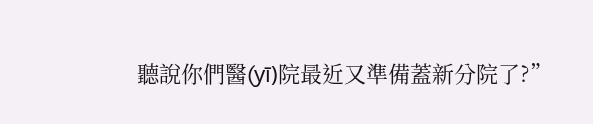聽說你們醫(yī)院最近又準備蓋新分院了?”